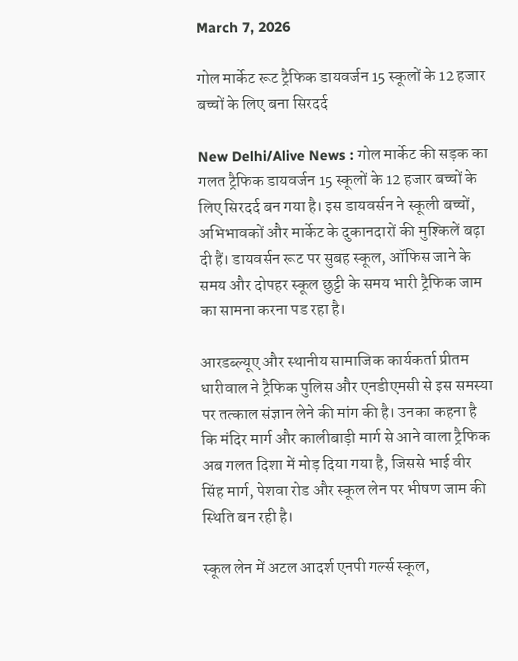March 7, 2026

गोल मार्केट रूट ट्रैफिक डायवर्जन 15 स्कूलों के 12 हजार बच्चों के लिए बना सिरदर्द

New Delhi/Alive News : गोल मार्केट की सड़क का गलत ट्रैफिक डायवर्जन 15 स्कूलों के 12 हजार बच्चों के लिए सिरदर्द बन गया है। इस डायवर्सन ने स्कूली बच्चों, अभिभावकों और मार्केट के दुकानदारों की मुश्किलें बढ़ा दी हैं। डायवर्सन रूट पर सुबह स्कूल, ऑफिस जाने के समय और दोपहर स्कूल छुट्टी के समय भारी ट्रैफिक जाम का सामना करना पड रहा है।

आरडब्ल्यूए और स्थानीय सामाजिक कार्यकर्ता प्रीतम धारीवाल ने ट्रैफिक पुलिस और एनडीएमसी से इस समस्या पर तत्काल संज्ञान लेने की मांग की है। उनका कहना है कि मंदिर मार्ग और कालीबाड़ी मार्ग से आने वाला ट्रैफिक अब गलत दिशा में मोड़ दिया गया है, जिससे भाई वीर सिंह मार्ग, पेशवा रोड और स्कूल लेन पर भीषण जाम की स्थिति बन रही है।

स्कूल लेन में अटल आदर्श एनपी गर्ल्स स्कूल,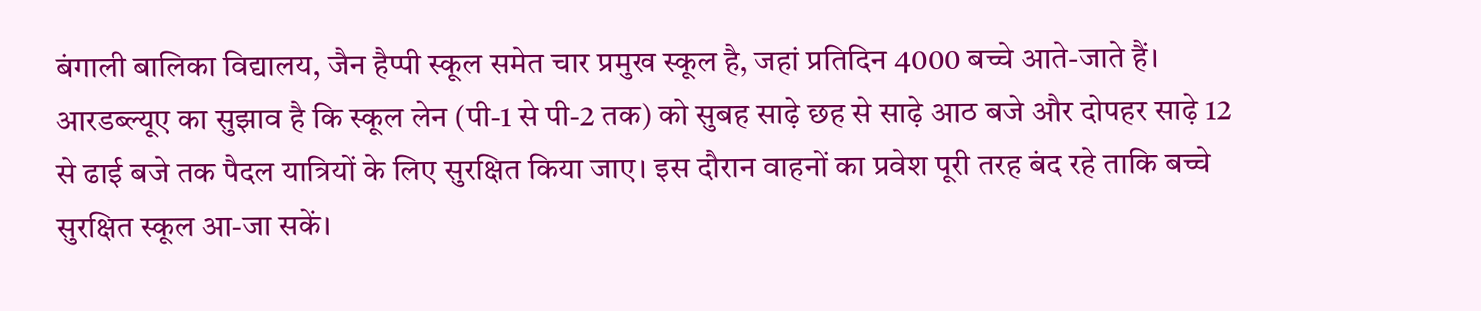बंगाली बालिका विद्यालय, जैन हैप्पी स्कूल समेत चार प्रमुख स्कूल है, जहां प्रतिदिन 4000 बच्चे आते-जाते हैं। आरडब्ल्यूए का सुझाव है कि स्कूल लेन (पी-1 से पी-2 तक) को सुबह साढ़े छह से साढ़े आठ बजे और दोपहर साढ़े 12 से ढाई बजे तक पैदल यात्रियों के लिए सुरक्षित किया जाए। इस दौरान वाहनों का प्रवेश पूरी तरह बंद रहे ताकि बच्चे सुरक्षित स्कूल आ-जा सकें।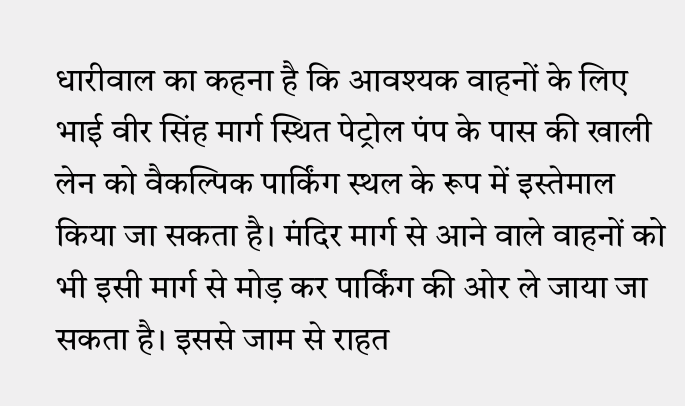धारीवाल का कहना है कि आवश्यक वाहनों के लिए भाई वीर सिंह मार्ग स्थित पेट्रोल पंप के पास की खाली लेन को वैकल्पिक पार्किंग स्थल के रूप में इस्तेमाल किया जा सकता है। मंदिर मार्ग से आने वाले वाहनों को भी इसी मार्ग से मोड़ कर पार्किंग की ओर ले जाया जा सकता है। इससे जाम से राहत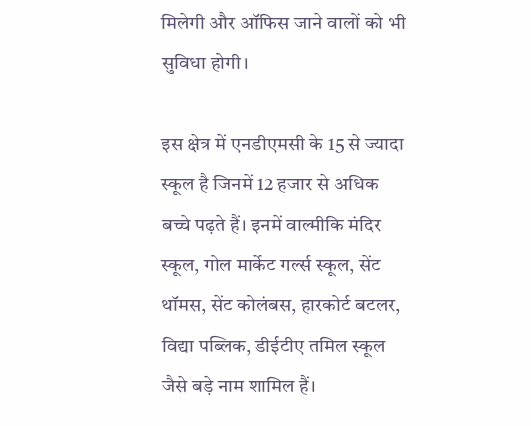मिलेगी और ऑफिस जाने वालों को भी सुविधा होगी।

इस क्षेत्र में एनडीएमसी के 15 से ज्यादा स्कूल है जिनमें 12 हजार से अधिक बच्चे पढ़ते हैं। इनमें वाल्मीकि मंदिर स्कूल, गोल मार्केट गर्ल्स स्कूल, सेंट थॉमस, सेंट कोलंबस, हारकोर्ट बटलर, विद्या पब्लिक, डीईटीए तमिल स्कूल जैसे बड़े नाम शामिल हैं।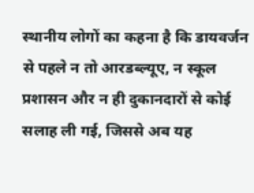स्थानीय लोगों का कहना है कि डायवर्जन से पहले न तो आरडब्ल्यूए, न स्कूल प्रशासन और न ही दुकानदारों से कोई सलाह ली गई, जिससे अब यह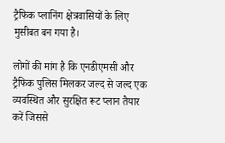ट्रैफिक प्लानिंग क्षेत्रवासियों के लिए मुसीबत बन गया है।

लोगों की मांग है कि एनडीएमसी और ट्रैफिक पुलिस मिलकर जल्द से जल्द एक व्यवस्थित और सुरक्षित रूट प्लान तैयार करें जिससे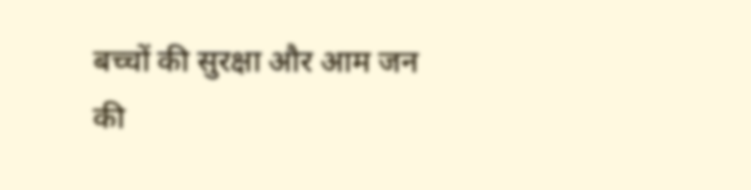बच्चों की सुरक्षा और आम जन की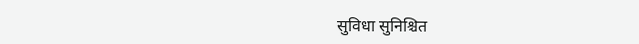सुविधा सुनिश्चित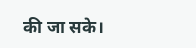की जा सके।